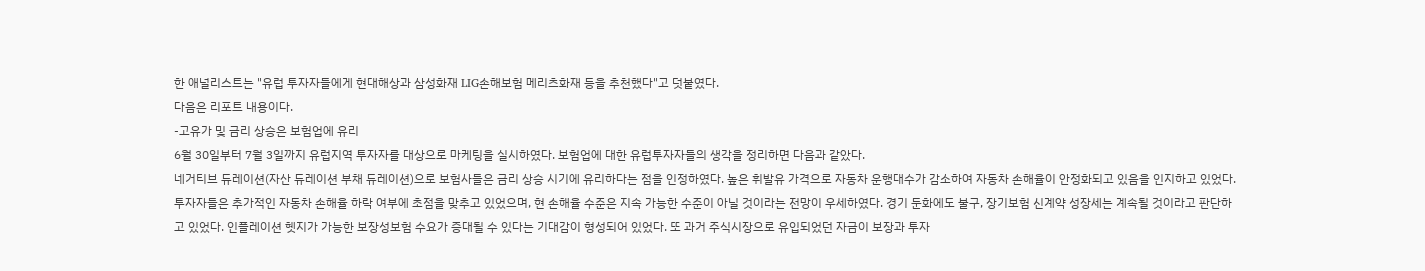한 애널리스트는 "유럽 투자자들에게 현대해상과 삼성화재 LIG손해보험 메리츠화재 등을 추천했다"고 덧붙였다.
다음은 리포트 내용이다.
-고유가 및 금리 상승은 보험업에 유리
6월 30일부터 7월 3일까지 유럽지역 투자자를 대상으로 마케팅을 실시하였다. 보험업에 대한 유럽투자자들의 생각을 정리하면 다음과 같았다.
네거티브 듀레이션(자산 듀레이션 부채 듀레이션)으로 보험사들은 금리 상승 시기에 유리하다는 점을 인정하였다. 높은 휘발유 가격으로 자동차 운행대수가 감소하여 자동차 손해율이 안정화되고 있음을 인지하고 있었다. 투자자들은 추가적인 자동차 손해율 하락 여부에 초점을 맞추고 있었으며, 현 손해율 수준은 지속 가능한 수준이 아닐 것이라는 전망이 우세하였다. 경기 둔화에도 불구, 장기보험 신계약 성장세는 계속될 것이라고 판단하고 있었다. 인플레이션 헷지가 가능한 보장성보험 수요가 증대될 수 있다는 기대감이 형성되어 있었다. 또 과거 주식시장으로 유입되었던 자금이 보장과 투자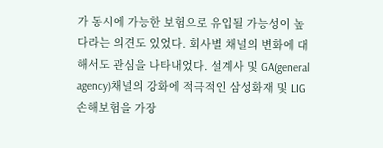가 동시에 가능한 보험으로 유입될 가능성이 높다라는 의견도 있었다. 회사별 채널의 변화에 대해서도 관심을 나타내었다. 설계사 및 GA(general agency)채널의 강화에 적극적인 삼성화재 및 LIG손해보험을 가장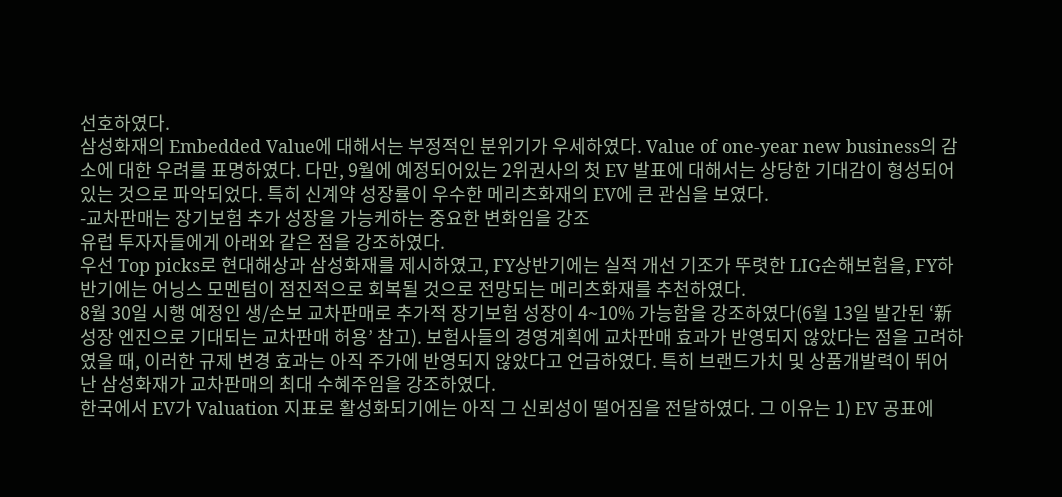선호하였다.
삼성화재의 Embedded Value에 대해서는 부정적인 분위기가 우세하였다. Value of one-year new business의 감소에 대한 우려를 표명하였다. 다만, 9월에 예정되어있는 2위권사의 첫 EV 발표에 대해서는 상당한 기대감이 형성되어 있는 것으로 파악되었다. 특히 신계약 성장률이 우수한 메리츠화재의 EV에 큰 관심을 보였다.
-교차판매는 장기보험 추가 성장을 가능케하는 중요한 변화임을 강조
유럽 투자자들에게 아래와 같은 점을 강조하였다.
우선 Top picks로 현대해상과 삼성화재를 제시하였고, FY상반기에는 실적 개선 기조가 뚜렷한 LIG손해보험을, FY하반기에는 어닝스 모멘텀이 점진적으로 회복될 것으로 전망되는 메리츠화재를 추천하였다.
8월 30일 시행 예정인 생/손보 교차판매로 추가적 장기보험 성장이 4~10% 가능함을 강조하였다(6월 13일 발간된 ‘新성장 엔진으로 기대되는 교차판매 허용’ 참고). 보험사들의 경영계획에 교차판매 효과가 반영되지 않았다는 점을 고려하였을 때, 이러한 규제 변경 효과는 아직 주가에 반영되지 않았다고 언급하였다. 특히 브랜드가치 및 상품개발력이 뛰어난 삼성화재가 교차판매의 최대 수혜주임을 강조하였다.
한국에서 EV가 Valuation 지표로 활성화되기에는 아직 그 신뢰성이 떨어짐을 전달하였다. 그 이유는 1) EV 공표에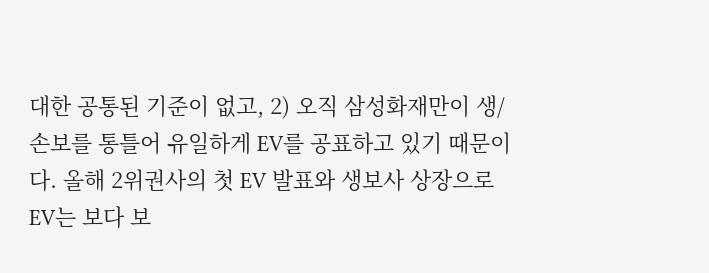대한 공통된 기준이 없고, 2) 오직 삼성화재만이 생/손보를 통틀어 유일하게 EV를 공표하고 있기 때문이다. 올해 2위권사의 첫 EV 발표와 생보사 상장으로 EV는 보다 보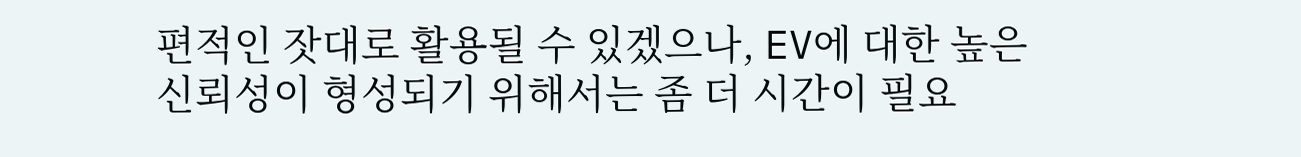편적인 잣대로 활용될 수 있겠으나, EV에 대한 높은 신뢰성이 형성되기 위해서는 좀 더 시간이 필요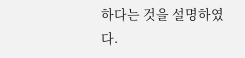하다는 것을 설명하였다.